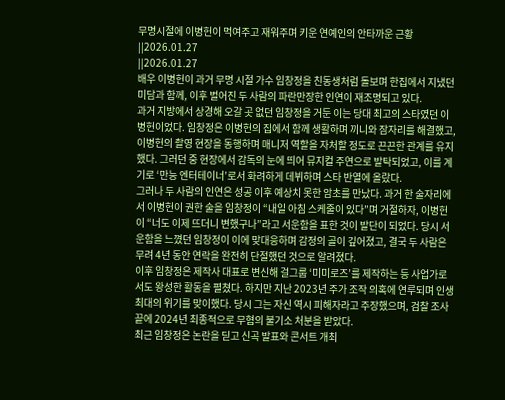무명시절에 이병헌이 먹여주고 재워주며 키운 연예인의 안타까운 근황
||2026.01.27
||2026.01.27
배우 이병헌이 과거 무명 시절 가수 임창정을 친동생처럼 돌보며 한집에서 지냈던 미담과 함께, 이후 벌어진 두 사람의 파란만장한 인연이 재조명되고 있다.
과거 지방에서 상경해 오갈 곳 없던 임창정을 거둔 이는 당대 최고의 스타였던 이병헌이었다. 임창정은 이병헌의 집에서 함께 생활하며 끼니와 잠자리를 해결했고, 이병헌의 촬영 현장을 동행하며 매니저 역할을 자처할 정도로 끈끈한 관계를 유지했다. 그러던 중 현장에서 감독의 눈에 띄어 뮤지컬 주연으로 발탁되었고, 이를 계기로 ‘만능 엔터테이너’로서 화려하게 데뷔하며 스타 반열에 올랐다.
그러나 두 사람의 인연은 성공 이후 예상치 못한 암초를 만났다. 과거 한 술자리에서 이병헌이 권한 술을 임창정이 “내일 아침 스케줄이 있다”며 거절하자, 이병헌이 “너도 이제 뜨더니 변했구나”라고 서운함을 표한 것이 발단이 되었다. 당시 서운함을 느꼈던 임창정이 이에 맞대응하며 감정의 골이 깊어졌고, 결국 두 사람은 무려 4년 동안 연락을 완전히 단절했던 것으로 알려졌다.
이후 임창정은 제작사 대표로 변신해 걸그룹 ‘미미로즈’를 제작하는 등 사업가로서도 왕성한 활동을 펼쳤다. 하지만 지난 2023년 주가 조작 의혹에 연루되며 인생 최대의 위기를 맞이했다. 당시 그는 자신 역시 피해자라고 주장했으며, 검찰 조사 끝에 2024년 최종적으로 무혐의 불기소 처분을 받았다.
최근 임창정은 논란을 딛고 신곡 발표와 콘서트 개최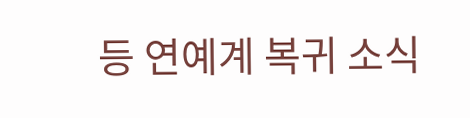등 연예계 복귀 소식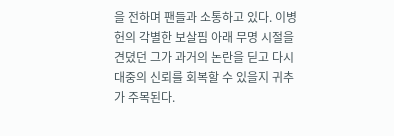을 전하며 팬들과 소통하고 있다. 이병헌의 각별한 보살핌 아래 무명 시절을 견뎠던 그가 과거의 논란을 딛고 다시 대중의 신뢰를 회복할 수 있을지 귀추가 주목된다.